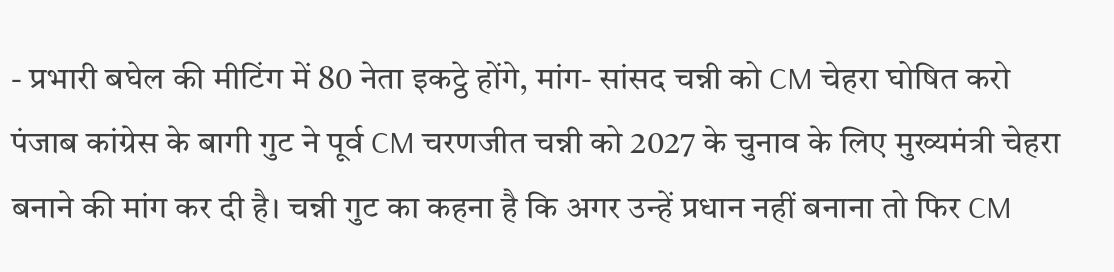- प्रभारी बघेल की मीटिंग में 80 नेता इकट्ठे होंगे, मांग- सांसद चन्नी को CM चेहरा घोषित करो
पंजाब कांग्रेस के बागी गुट ने पूर्व CM चरणजीत चन्नी को 2027 के चुनाव के लिए मुख्यमंत्री चेहरा बनाने की मांग कर दी है। चन्नी गुट का कहना है कि अगर उन्हें प्रधान नहीं बनाना तो फिर CM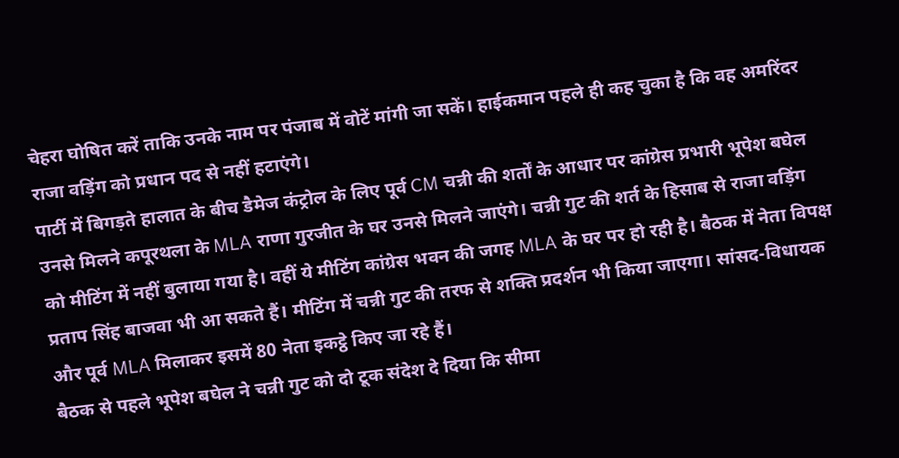चेहरा घोषित करें ताकि उनके नाम पर पंजाब में वोटें मांगी जा सकें। हाईकमान पहले ही कह चुका है कि वह अमरिंदर राजा वड़िंग को प्रधान पद से नहीं हटाएंगे।
पार्टी में बिगड़ते हालात के बीच डैमेज कंट्रोल के लिए पूर्व CM चन्नी की शर्तों के आधार पर कांग्रेस प्रभारी भूपेश बघेल उनसे मिलने कपूरथला के MLA राणा गुरजीत के घर उनसे मिलने जाएंगे। चन्नी गुट की शर्त के हिसाब से राजा वड़िंग को मीटिंग में नहीं बुलाया गया है। वहीं ये मीटिंग कांग्रेस भवन की जगह MLA के घर पर हो रही है। बैठक में नेता विपक्ष प्रताप सिंह बाजवा भी आ सकते हैं। मीटिंग में चन्नी गुट की तरफ से शक्ति प्रदर्शन भी किया जाएगा। सांसद-विधायक और पूर्व MLA मिलाकर इसमें 80 नेता इकट्ठे किए जा रहे हैं।
बैठक से पहले भूपेश बघेल ने चन्नी गुट को दो टूक संदेश दे दिया कि सीमा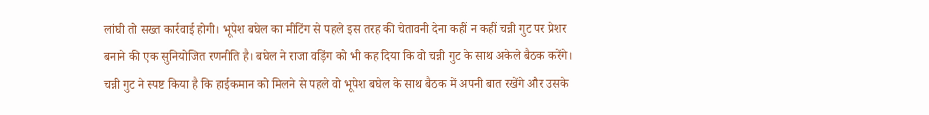लांघी तो सख्त कार्रवाई होगी। भूपेश बघेल का मीटिंग से पहले इस तरह की चेतावनी देना कहीं न कहीं चन्नी गुट पर प्रेशर बनाने की एक सुनियोजित रणनीति है। बघेल ने राजा वड़िंग को भी कह दिया कि वो चन्नी गुट के साथ अकेले बैठक करेंगे।
चन्नी गुट ने स्पष्ट किया है कि हाईकमान को मिलने से पहले वो भूपेश बघेल के साथ बैठक में अपनी बात रखेंगे और उसके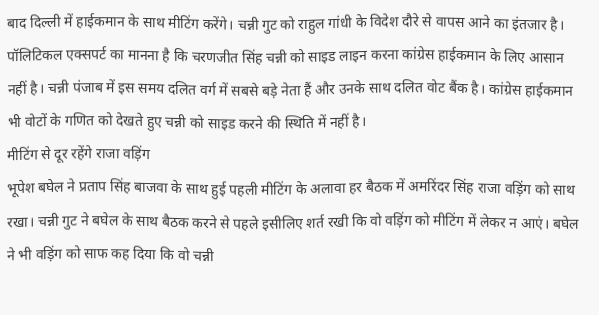बाद दिल्ली में हाईकमान के साथ मीटिंग करेंगे। चन्नी गुट को राहुल गांधी के विदेश दौरे से वापस आने का इंतजार है।
पॉलिटिकल एक्सपर्ट का मानना है कि चरणजीत सिंह चन्नी को साइड लाइन करना कांग्रेस हाईकमान के लिए आसान नहीं है। चन्नी पंजाब में इस समय दलित वर्ग में सबसे बड़े नेता हैं और उनके साथ दलित वोट बैंक है। कांग्रेस हाईकमान भी वोटों के गणित को देखते हुए चन्नी को साइड करने की स्थिति में नहीं है।
मीटिंग से दूर रहेंगे राजा वड़िंग
भूपेश बघेल ने प्रताप सिंह बाजवा के साथ हुई पहली मीटिंग के अलावा हर बैठक में अमरिंदर सिंह राजा वड़िंग को साथ रखा। चन्नी गुट ने बघेल के साथ बैठक करने से पहले इसीलिए शर्त रखी कि वो वड़िंग को मीटिंग में लेकर न आएं। बघेल ने भी वड़िंग को साफ कह दिया कि वो चन्नी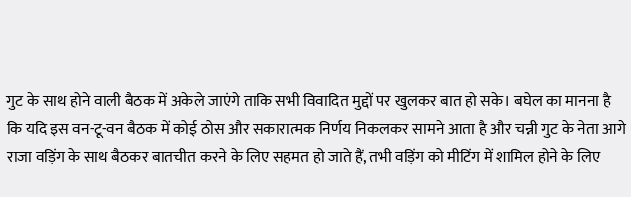गुट के साथ होने वाली बैठक में अकेले जाएंगे ताकि सभी विवादित मुद्दों पर खुलकर बात हो सके। बघेल का मानना है कि यदि इस वन-टू-वन बैठक में कोई ठोस और सकारात्मक निर्णय निकलकर सामने आता है और चन्नी गुट के नेता आगे राजा वड़िंग के साथ बैठकर बातचीत करने के लिए सहमत हो जाते हैं, तभी वड़िंग को मीटिंग में शामिल होने के लिए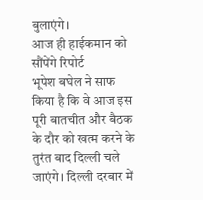बुलाएंगे।
आज ही हाईकमान को सौंपेंगे रिपोर्ट
भूपेश बघेल ने साफ किया है कि वे आज इस पूरी बातचीत और बैठक के दौर को खत्म करने के तुरंत बाद दिल्ली चले जाएंगे। दिल्ली दरबार में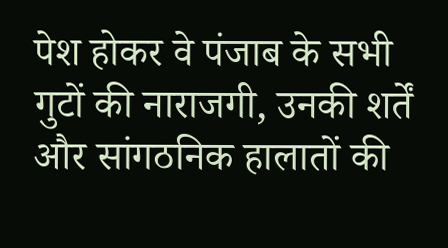पेश होकर वे पंजाब के सभी गुटों की नाराजगी, उनकी शर्तें और सांगठनिक हालातों की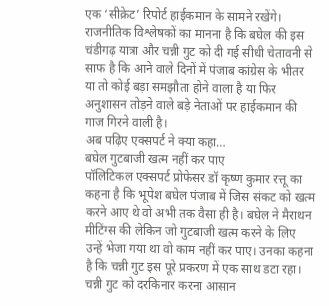एक ‘सीक्रेट’ रिपोर्ट हाईकमान के सामने रखेंगे। राजनीतिक विश्लेषकों का मानना है कि बघेल की इस चंडीगढ़ यात्रा और चन्नी गुट को दी गई सीधी चेतावनी से साफ है कि आने वाले दिनों में पंजाब कांग्रेस के भीतर या तो कोई बड़ा समझौता होने वाला है या फिर अनुशासन तोड़ने वाले बड़े नेताओं पर हाईकमान की गाज गिरने वाली है।
अब पढ़िए एक्सपर्ट ने क्या कहा…
बघेल गुटबाजी खत्म नहीं कर पाए
पॉलिटिकल एक्सपर्ट प्रोफेसर डॉ कृष्ण कुमार रत्तू का कहना है कि भूपेश बघेल पंजाब में जिस संकट को खत्म करने आए थे वो अभी तक वैसा ही है। बघेल ने मैराथन मीटिंग्स की लेकिन जो गुटबाजी खत्म करने के लिए उन्हें भेजा गया था वो काम नहीं कर पाए। उनका कहना है कि चन्नी गुट इस पूरे प्रकरण में एक साथ डटा रहा।
चन्नी गुट को दरकिनार करना आसान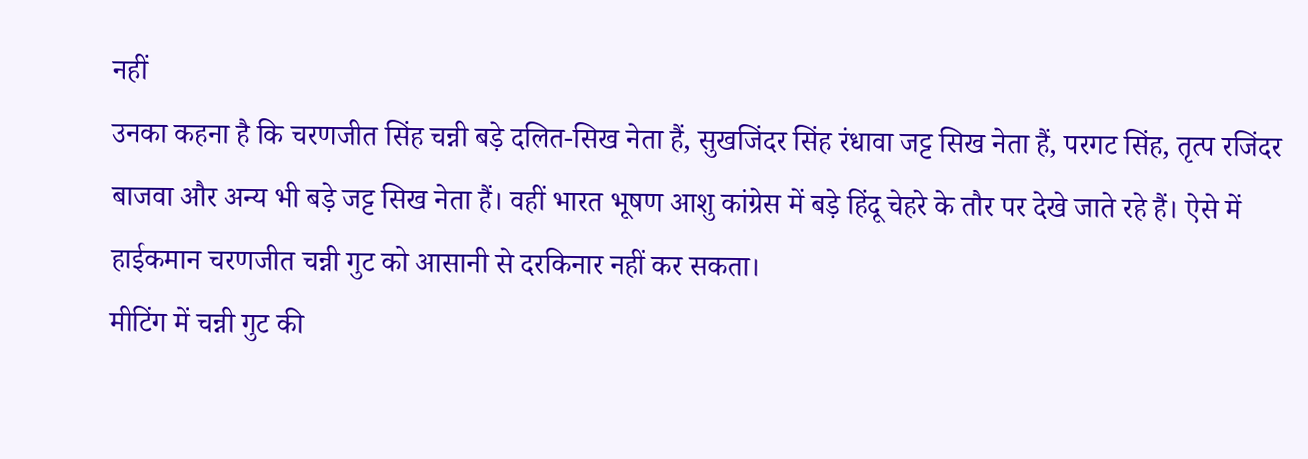नहीं
उनका कहना है कि चरणजीत सिंह चन्नी बड़े दलित-सिख नेता हैं, सुखजिंदर सिंह रंधावा जट्ट सिख नेता हैं, परगट सिंह, तृत्प रजिंदर बाजवा और अन्य भी बड़े जट्ट सिख नेता हैं। वहीं भारत भूषण आशु कांग्रेस में बड़े हिंदू चेहरे के तौर पर देखे जाते रहे हैं। ऐसे में हाईकमान चरणजीत चन्नी गुट को आसानी से दरकिनार नहीं कर सकता।
मीटिंग में चन्नी गुट की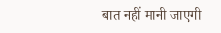बात नहीं मानी जाएगी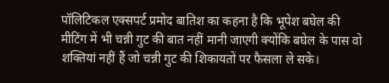पॉलिटिकल एक्सपर्ट प्रमोद बातिश का कहना है कि भूपेश बघेल की मीटिंग में भी चन्नी गुट की बात नहीं मानी जाएगी क्योंकि बघेल के पास वो शक्तियां नहीं हैं जो चन्नी गुट की शिकायतों पर फैसला ले सके।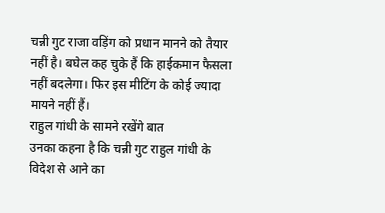चन्नी गुट राजा वड़िंग को प्रधान मानने को तैयार नहीं है। बघेल कह चुके हैं कि हाईकमान फैसला नहीं बदलेगा। फिर इस मीटिंग के कोई ज्यादा मायने नहीं हैं।
राहुल गांधी के सामने रखेंगे बात
उनका कहना है कि चन्नी गुट राहुल गांधी के विदेश से आने का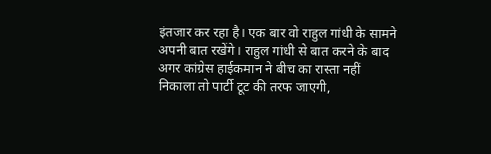इंतजार कर रहा है। एक बार वो राहुल गांधी के सामने अपनी बात रखेंगे। राहुल गांधी से बात करने के बाद अगर कांग्रेस हाईकमान ने बीच का रास्ता नहीं निकाला तो पार्टी टूट की तरफ जाएगी,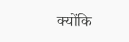क्योंकि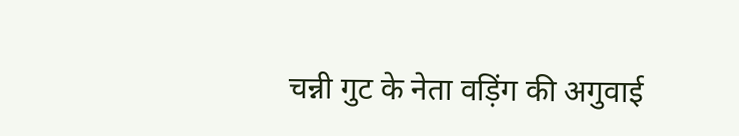चन्नी गुट के नेता वड़िंग की अगुवाई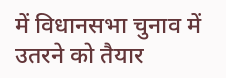में विधानसभा चुनाव में उतरने को तैयार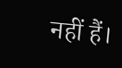नहीं हैं।